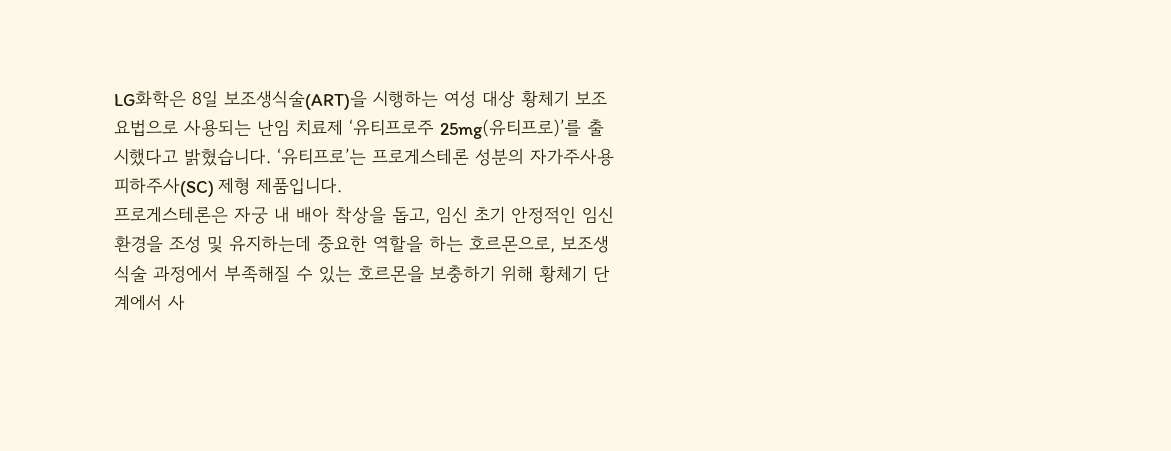LG화학은 8일 보조생식술(ART)을 시행하는 여성 대상 황체기 보조요법으로 사용되는 난임 치료제 ‘유티프로주 25mg(유티프로)’를 출시했다고 밝혔습니다. ‘유티프로’는 프로게스테론 성분의 자가주사용 피하주사(SC) 제형 제품입니다.
프로게스테론은 자궁 내 배아 착상을 돕고, 임신 초기 안정적인 임신 환경을 조성 및 유지하는데 중요한 역할을 하는 호르몬으로, 보조생식술 과정에서 부족해질 수 있는 호르몬을 보충하기 위해 황체기 단계에서 사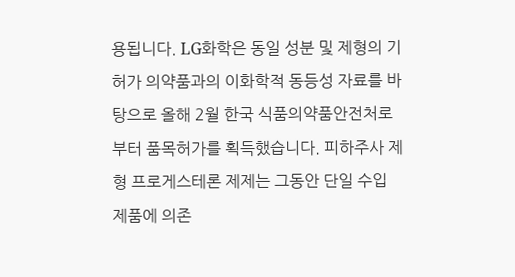용됩니다. LG화학은 동일 성분 및 제형의 기허가 의약품과의 이화학적 동등성 자료를 바탕으로 올해 2월 한국 식품의약품안전처로부터 품목허가를 획득했습니다. 피하주사 제형 프로게스테론 제제는 그동안 단일 수입 제품에 의존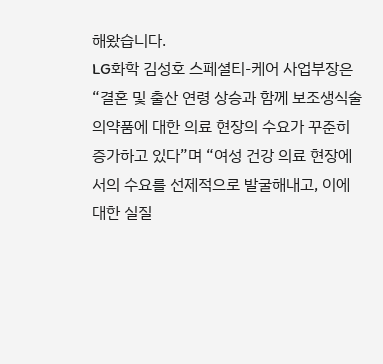해왔습니다.
LG화학 김성호 스페셜티-케어 사업부장은 “결혼 및 출산 연령 상승과 함께 보조생식술 의약품에 대한 의료 현장의 수요가 꾸준히 증가하고 있다”며 “여성 건강 의료 현장에서의 수요를 선제적으로 발굴해내고, 이에 대한 실질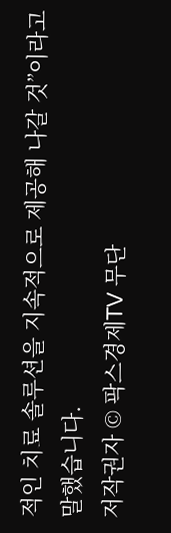적인 치료 솔루션을 지속적으로 제공해 나갈 것”이라고 말했습니다.
저작권자 © 팍스경제TV 무단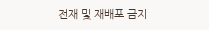전재 및 재배포 금지